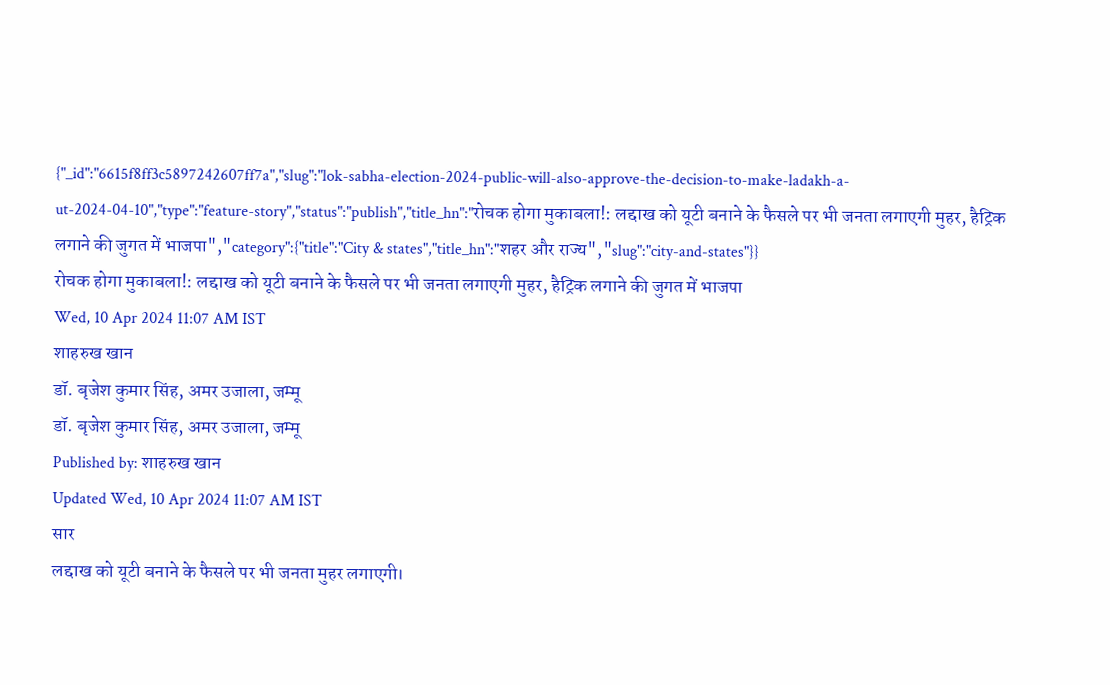{"_id":"6615f8ff3c5897242607ff7a","slug":"lok-sabha-election-2024-public-will-also-approve-the-decision-to-make-ladakh-a-ut-2024-04-10","type":"feature-story","status":"publish","title_hn":"रोचक होगा मुकाबला!: लद्दाख को यूटी बनाने के फैसले पर भी जनता लगाएगी मुहर, हैट्रिक लगाने की जुगत में भाजपा","category":{"title":"City & states","title_hn":"शहर और राज्य","slug":"city-and-states"}}
रोचक होगा मुकाबला!: लद्दाख को यूटी बनाने के फैसले पर भी जनता लगाएगी मुहर, हैट्रिक लगाने की जुगत में भाजपा
Wed, 10 Apr 2024 11:07 AM IST
शाहरुख खान
डॉ. बृजेश कुमार सिंह, अमर उजाला, जम्मू
डॉ. बृजेश कुमार सिंह, अमर उजाला, जम्मू
Published by: शाहरुख खान
Updated Wed, 10 Apr 2024 11:07 AM IST
सार
लद्दाख को यूटी बनाने के फैसले पर भी जनता मुहर लगाएगी।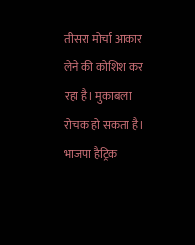तीसरा मोर्चा आकार लेने की कोशिश कर रहा है। मुकाबला रोचक हो सकता है। भाजपा हैट्रिक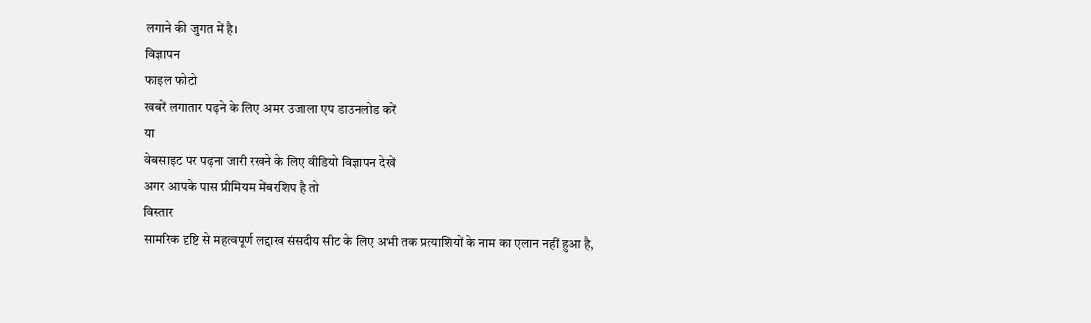लगाने की जुगत में है।
विज्ञापन
फाइल फोटो
खबरें लगातार पढ़ने के लिए अमर उजाला एप डाउनलोड करें
या
वेबसाइट पर पढ़ना जारी रखने के लिए वीडियो विज्ञापन देखें
अगर आपके पास प्रीमियम मेंबरशिप है तो
विस्तार
सामरिक दृष्टि से महत्वपूर्ण लद्दाख संसदीय सीट के लिए अभी तक प्रत्याशियों के नाम का एलान नहीं हुआ है,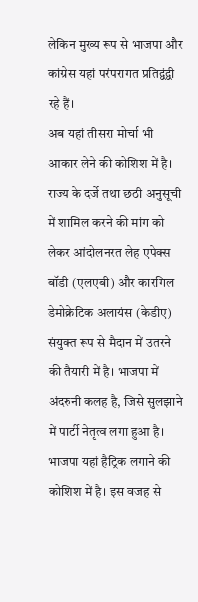लेकिन मुख्य रूप से भाजपा और कांग्रेस यहां परंपरागत प्रतिद्वंद्वी रहे हैं।
अब यहां तीसरा मोर्चा भी आकार लेने की कोशिश में है।
राज्य के दर्जे तथा छठी अनुसूची में शामिल करने की मांग को लेकर आंदोलनरत लेह एपेक्स बॉडी (एलएबी) और कारगिल डेमोक्रेटिक अलायंस (केडीए) संयुक्त रूप से मैदान में उतरने की तैयारी में है। भाजपा में अंदरुनी कलह है, जिसे सुलझाने में पार्टी नेतृत्व लगा हुआ है।
भाजपा यहां हैट्रिक लगाने की कोशिश में है। इस वजह से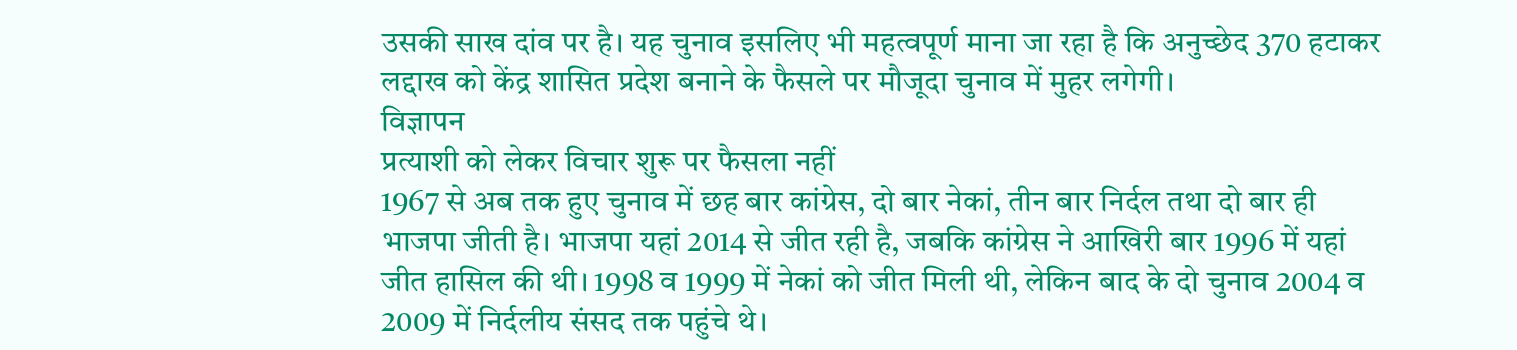उसकी साख दांव पर है। यह चुनाव इसलिए भी महत्वपूर्ण माना जा रहा है कि अनुच्छेद 370 हटाकर लद्दाख को केंद्र शासित प्रदेश बनाने के फैसले पर मौजूदा चुनाव में मुहर लगेगी।
विज्ञापन
प्रत्याशी को लेकर विचार शुरू पर फैसला नहीं
1967 से अब तक हुए चुनाव में छह बार कांग्रेस, दो बार नेकां, तीन बार निर्दल तथा दो बार ही भाजपा जीती है। भाजपा यहां 2014 से जीत रही है, जबकि कांग्रेस ने आखिरी बार 1996 में यहां जीत हासिल की थी। 1998 व 1999 में नेकां को जीत मिली थी, लेकिन बाद के दो चुनाव 2004 व 2009 में निर्दलीय संसद तक पहुंचे थे।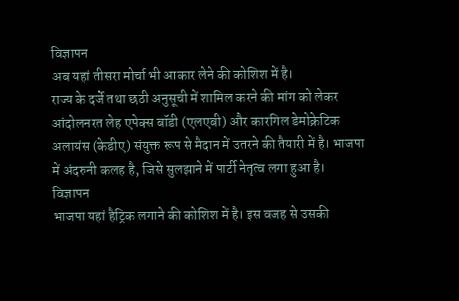विज्ञापन
अब यहां तीसरा मोर्चा भी आकार लेने की कोशिश में है।
राज्य के दर्जे तथा छठी अनुसूची में शामिल करने की मांग को लेकर आंदोलनरत लेह एपेक्स बॉडी (एलएबी) और कारगिल डेमोक्रेटिक अलायंस (केडीए) संयुक्त रूप से मैदान में उतरने की तैयारी में है। भाजपा में अंदरुनी कलह है, जिसे सुलझाने में पार्टी नेतृत्व लगा हुआ है।
विज्ञापन
भाजपा यहां हैट्रिक लगाने की कोशिश में है। इस वजह से उसकी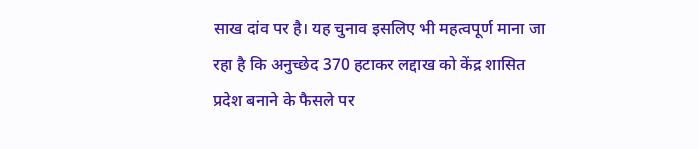साख दांव पर है। यह चुनाव इसलिए भी महत्वपूर्ण माना जा रहा है कि अनुच्छेद 370 हटाकर लद्दाख को केंद्र शासित प्रदेश बनाने के फैसले पर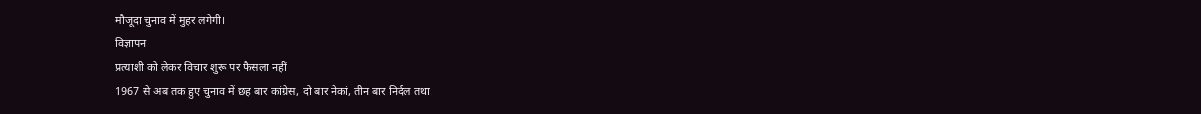मौजूदा चुनाव में मुहर लगेगी।
विज्ञापन
प्रत्याशी को लेकर विचार शुरू पर फैसला नहीं
1967 से अब तक हुए चुनाव में छह बार कांग्रेस, दो बार नेकां, तीन बार निर्दल तथा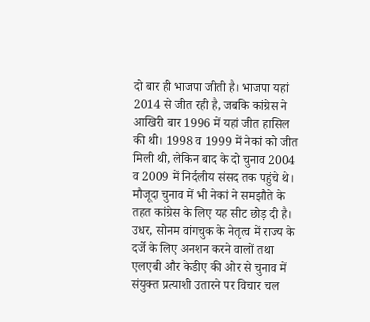दो बार ही भाजपा जीती है। भाजपा यहां 2014 से जीत रही है, जबकि कांग्रेस ने आखिरी बार 1996 में यहां जीत हासिल की थी। 1998 व 1999 में नेकां को जीत मिली थी, लेकिन बाद के दो चुनाव 2004 व 2009 में निर्दलीय संसद तक पहुंचे थे।
मौजूदा चुनाव में भी नेकां ने समझौते के तहत कांग्रेस के लिए यह सीट छोड़ दी है। उधर, सोनम वांगचुक के नेतृत्व में राज्य के दर्जे के लिए अनशन करने वालों तथा एलएबी और केडीए की ओर से चुनाव में संयुक्त प्रत्याशी उतारने पर विचार चल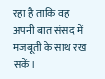रहा है ताकि वह अपनी बात संसद में मजबूती के साथ रख सकें।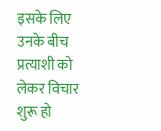इसके लिए उनके बीच प्रत्याशी को लेकर विचार शुरू हो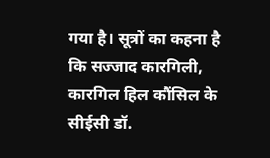गया है। सूत्रों का कहना है कि सज्जाद कारगिली, कारगिल हिल कौंसिल के सीईसी डॉ.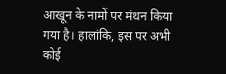आखून के नामों पर मंथन किया गया है। हालांकि, इस पर अभी कोई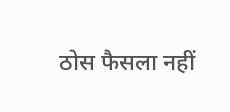ठोस फैसला नहीं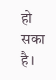हो सका है।